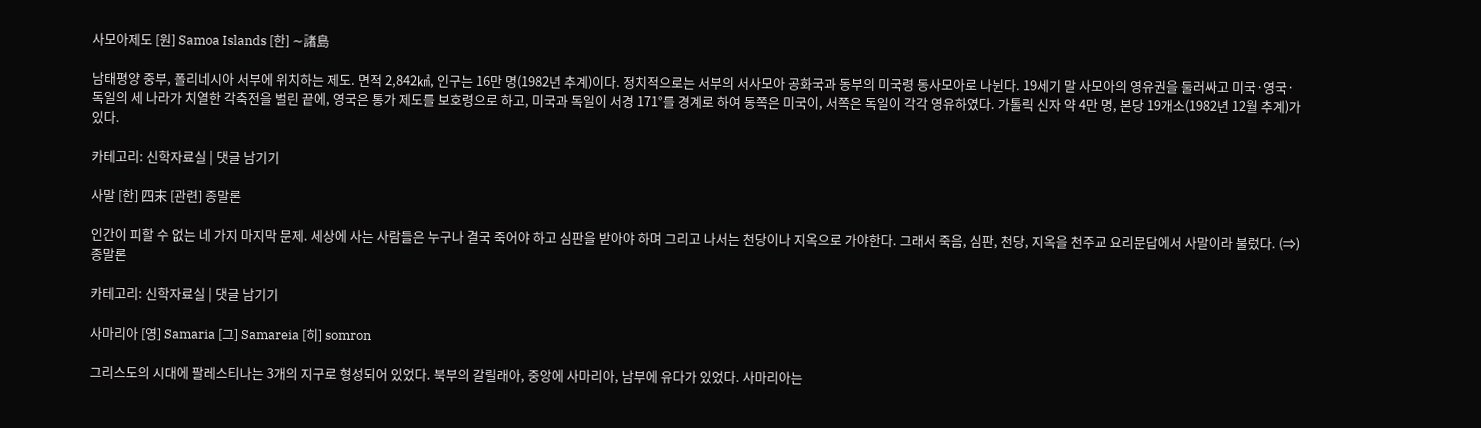사모아제도 [원] Samoa Islands [한] ∼諸島

남태평양 중부, 폴리네시아 서부에 위치하는 제도. 면적 2,842㎢, 인구는 16만 명(1982년 추계)이다. 정치적으로는 서부의 서사모아 공화국과 동부의 미국령 동사모아로 나뉜다. 19세기 말 사모아의 영유권을 둘러싸고 미국·영국·독일의 세 나라가 치열한 각축전을 벌린 끝에, 영국은 통가 제도를 보호령으로 하고, 미국과 독일이 서경 171°를 경계로 하여 동쪽은 미국이, 서쪽은 독일이 각각 영유하였다. 가톨릭 신자 약 4만 명, 본당 19개소(1982년 12월 추계)가 있다.

카테고리: 신학자료실 | 댓글 남기기

사말 [한] 四末 [관련] 종말론

인간이 피할 수 없는 네 가지 마지막 문제. 세상에 사는 사람들은 누구나 결국 죽어야 하고 심판을 받아야 하며 그리고 나서는 천당이나 지옥으로 가야한다. 그래서 죽음, 심판, 천당, 지옥을 천주교 요리문답에서 사말이라 불렀다. (⇒) 종말론

카테고리: 신학자료실 | 댓글 남기기

사마리아 [영] Samaria [그] Samareia [히] somron

그리스도의 시대에 팔레스티나는 3개의 지구로 형성되어 있었다. 북부의 갈릴래아, 중앙에 사마리아, 남부에 유다가 있었다. 사마리아는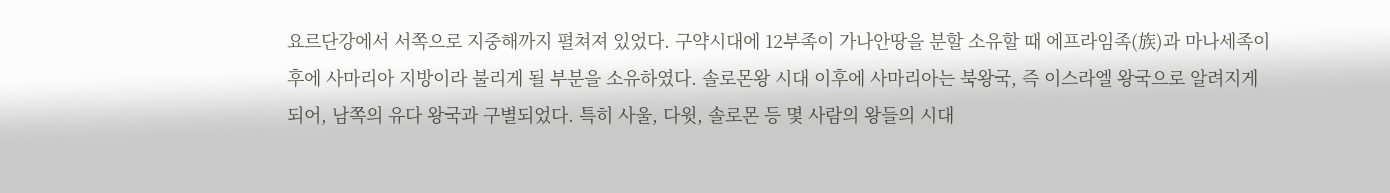요르단강에서 서쪽으로 지중해까지 펼쳐져 있었다. 구약시대에 12부족이 가나안땅을 분할 소유할 때 에프라임족(族)과 마나세족이 후에 사마리아 지방이라 불리게 될 부분을 소유하였다. 솔로몬왕 시대 이후에 사마리아는 북왕국, 즉 이스라엘 왕국으로 알려지게 되어, 남쪽의 유다 왕국과 구별되었다. 특히 사울, 다윗, 솔로몬 등 몇 사람의 왕들의 시대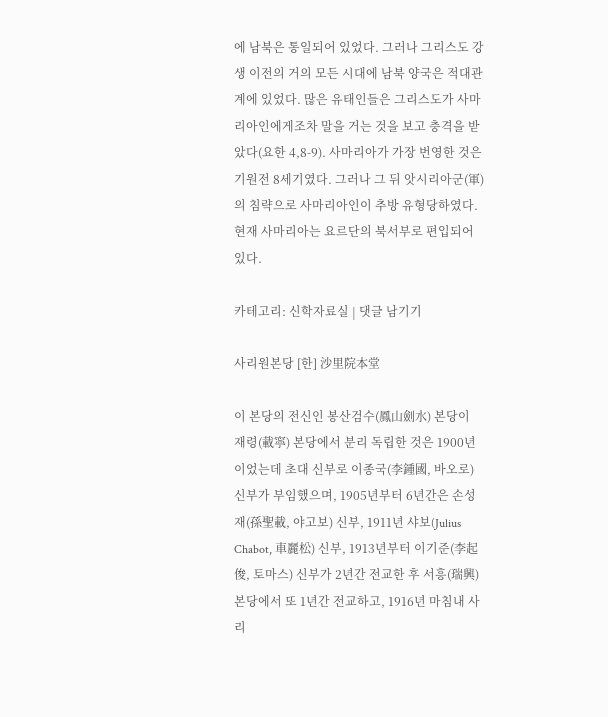에 남북은 통일되어 있었다. 그러나 그리스도 강생 이전의 거의 모든 시대에 남북 양국은 적대관계에 있었다. 많은 유태인들은 그리스도가 사마리아인에게조차 말을 거는 것을 보고 충격을 받았다(요한 4,8-9). 사마리아가 가장 번영한 것은 기원전 8세기였다. 그러나 그 뒤 앗시리아군(軍)의 침략으로 사마리아인이 추방 유형당하였다. 현재 사마리아는 요르단의 북서부로 편입되어 있다.

카테고리: 신학자료실 | 댓글 남기기

사리원본당 [한] 沙里院本堂

이 본당의 전신인 봉산검수(鳳山劍水) 본당이 재령(載寧) 본당에서 분리 독립한 것은 1900년이었는데 초대 신부로 이종국(李鍾國, 바오로) 신부가 부임했으며, 1905년부터 6년간은 손성재(孫聖載, 야고보) 신부, 1911년 샤보(Julius Chabot, 車麗松) 신부, 1913년부터 이기준(李起俊, 토마스) 신부가 2년간 전교한 후 서흥(瑞興) 본당에서 또 1년간 전교하고, 1916년 마침내 사리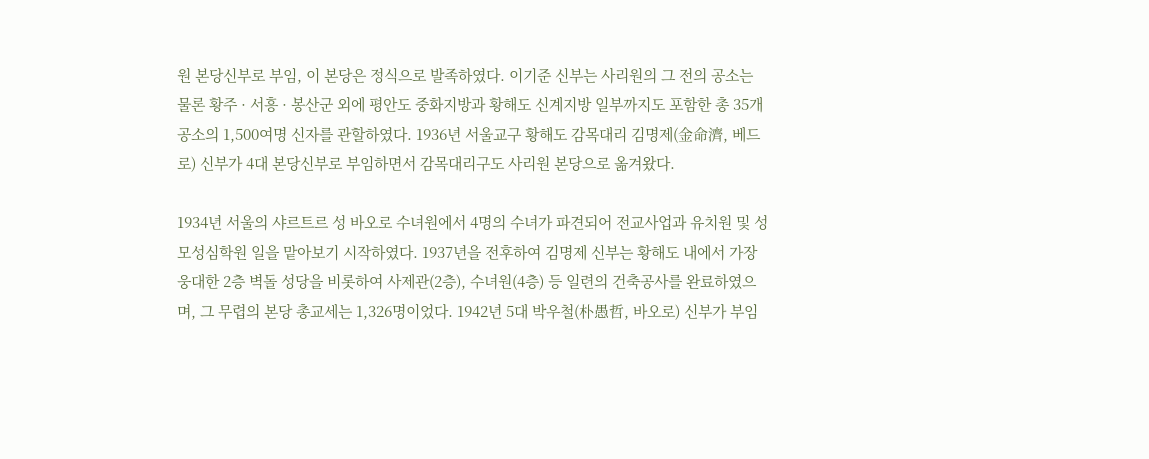원 본당신부로 부임, 이 본당은 정식으로 발족하였다. 이기준 신부는 사리원의 그 전의 공소는 물론 황주 · 서흥 · 봉산군 외에 평안도 중화지방과 황해도 신계지방 일부까지도 포함한 총 35개 공소의 1,500여명 신자를 관할하였다. 1936년 서울교구 황해도 감목대리 김명제(金命濟, 베드로) 신부가 4대 본당신부로 부임하면서 감목대리구도 사리원 본당으로 옮겨왔다.

1934년 서울의 샤르트르 성 바오로 수녀원에서 4명의 수녀가 파견되어 전교사업과 유치원 및 성모성심학원 일을 맡아보기 시작하였다. 1937년을 전후하여 김명제 신부는 황해도 내에서 가장 웅대한 2층 벽돌 성당을 비롯하여 사제관(2층), 수녀원(4층) 등 일련의 건축공사를 완료하였으며, 그 무렵의 본당 총교세는 1,326명이었다. 1942년 5대 박우철(朴愚哲, 바오로) 신부가 부임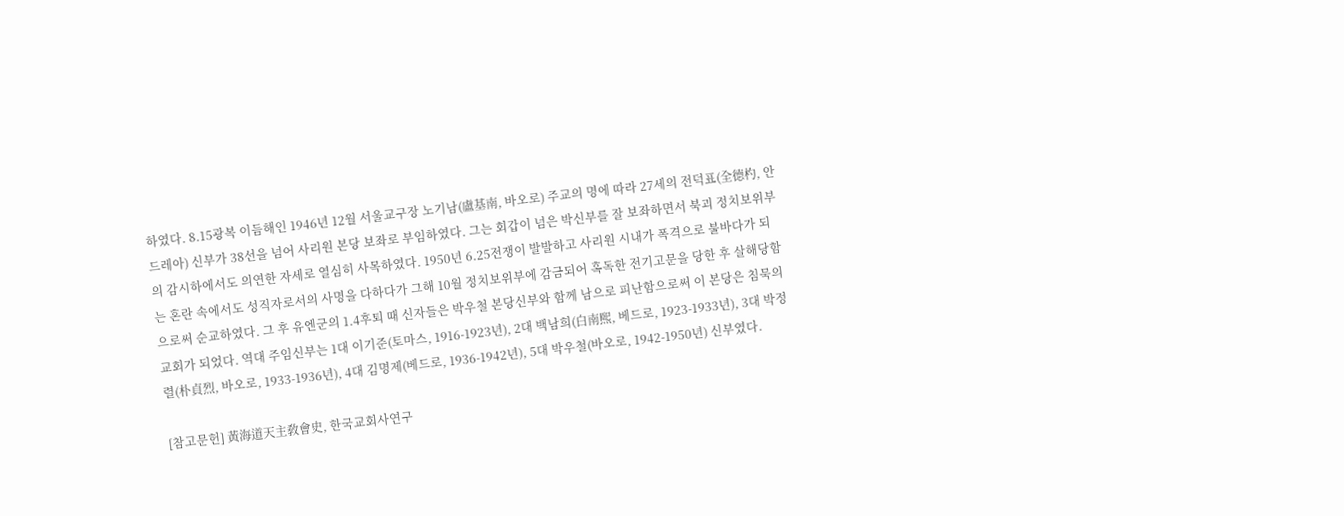하였다. 8.15광복 이듬해인 1946년 12월 서울교구장 노기남(盧基南, 바오로) 주교의 명에 따라 27세의 전덕표(全德杓, 안드레아) 신부가 38선을 넘어 사리원 본당 보좌로 부임하였다. 그는 회갑이 넘은 박신부를 잘 보좌하면서 북괴 정치보위부의 감시하에서도 의연한 자세로 열심히 사목하였다. 1950년 6.25전쟁이 발발하고 사리원 시내가 폭격으로 불바다가 되는 혼란 속에서도 성직자로서의 사명을 다하다가 그해 10월 정치보위부에 감금되어 혹독한 전기고문을 당한 후 살해당함으로써 순교하였다. 그 후 유엔군의 1.4후퇴 때 신자들은 박우철 본당신부와 함께 남으로 피난함으로써 이 본당은 침묵의 교회가 되었다. 역대 주임신부는 1대 이기준(토마스, 1916-1923년), 2대 백남희(白南熙, 베드로, 1923-1933년), 3대 박정렬(朴貞烈, 바오로, 1933-1936년), 4대 김명제(베드로, 1936-1942년), 5대 박우철(바오로, 1942-1950년) 신부였다.

[참고문헌] 黃海道天主敎會史, 한국교회사연구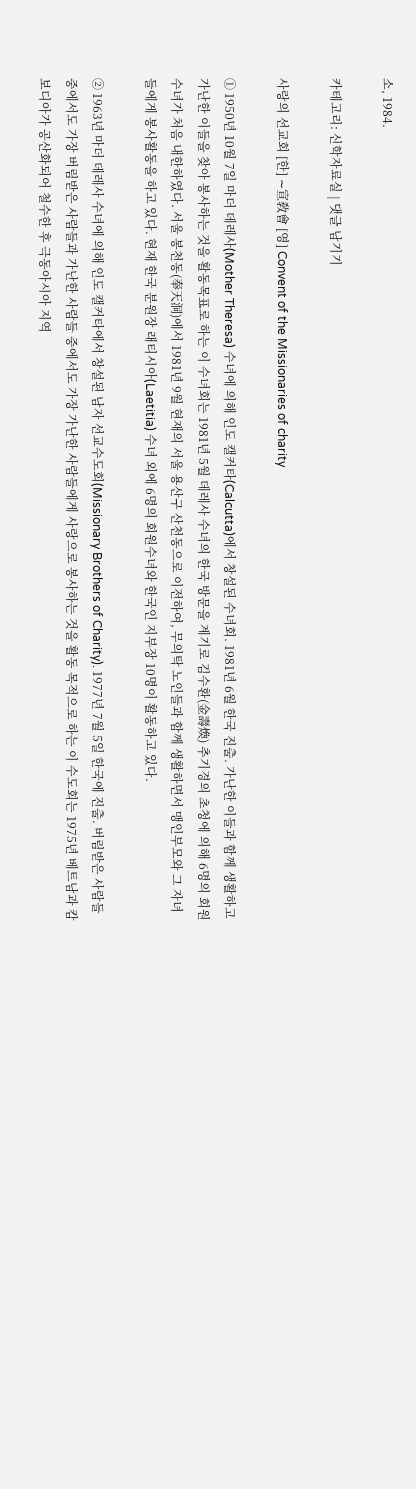소, 1984.

카테고리: 신학자료실 | 댓글 남기기

사랑의 선교회 [한] ∼宣敎會 [영] Convent of the Missionaries of charity

① 1950년 10월 7일 마더 데레사(Mother Theresa) 수녀에 의해 인도 캘커타(Calcutta)에서 창설된 수녀회. 1981년 6월 한국 진출. 가난한 이들과 함께 생활하고 가난한 이들을 찾아 봉사하는 것을 활동목표로 하는 이 수녀회는 1981년 5월 데레사 수녀의 한국 방문을 계기로 김수환(金壽煥) 추기경의 초청에 의해 6명의 회원수녀가 처음 내한하였다. 서울 봉천동(奉天洞)에서 1981년 9월 현재의 서울 용산구 산천동으로 이전하여, 무의탁 노인들과 함께 생활하면서 맹인부모와 그 자녀들에게 봉사활동을 하고 있다. 현재 한국 분원장 래티시아(Laetitia) 수녀 외에 6명의 회원수녀와 한국인 지부장 10명이 활동하고 있다.

② 1963년 마더 데레사 수녀에 의해 인도 캘커타에서 창설된 남자 선교수도회(Missionary Brothers of Charity). 1977년 7월 5일 한국에 진출. 버림받은 사람들 중에서도 가장 버림받은 사람들과 가난한 사람들 중에서도 가장 가난한 사람들에게 사랑으로 봉사하는 것을 활동 목적으로 하는 이 수도회는 1975년 베트남과 캄보디아가 공산화되어 철수한 후 극동아시아 지역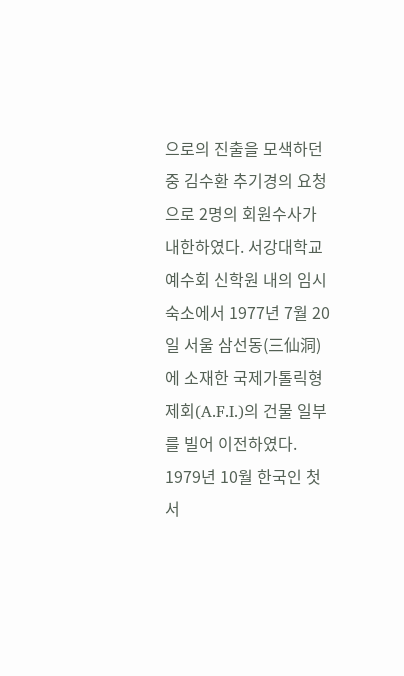으로의 진출을 모색하던 중 김수환 추기경의 요청으로 2명의 회원수사가 내한하였다. 서강대학교 예수회 신학원 내의 임시숙소에서 1977년 7월 20일 서울 삼선동(三仙洞)에 소재한 국제가톨릭형제회(A.F.I.)의 건물 일부를 빌어 이전하였다. 1979년 10월 한국인 첫 서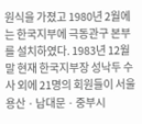원식을 가졌고 1980년 2월에는 한국지부에 극동관구 본부를 설치하였다. 1983년 12월말 현재 한국지부장 성낙두 수사 외에 21명의 회원들이 서울 용산 · 남대문 · 중부시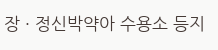장 · 정신박약아 수용소 등지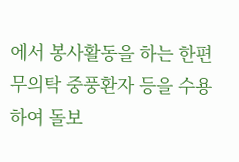에서 봉사활동을 하는 한편 무의탁 중풍환자 등을 수용하여 돌보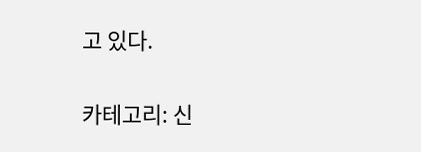고 있다.

카테고리: 신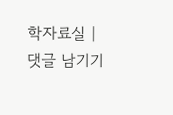학자료실 | 댓글 남기기